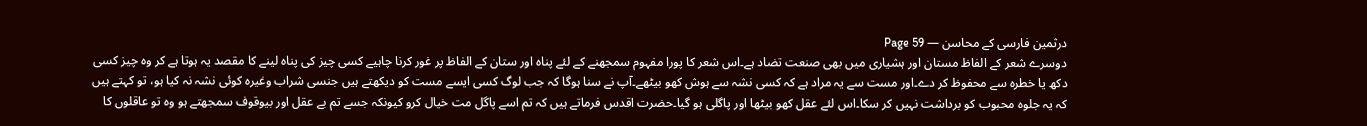درثمین فارسی کے محاسن — Page 59
دوسرے شعر کے الفاظ مستان اور ہشیاری میں بھی صنعت تضاد ہے۔اس شعر کا پورا مفہوم سمجھنے کے لئے پناہ اور ستان کے الفاظ پر غور کرنا چاہیے کسی چیز کی پناہ لینے کا مقصد یہ ہوتا ہے کر وہ چیز کسی دکھ یا خطرہ سے محفوظ کر دے۔اور مست سے یہ مراد ہے کہ کسی نشہ سے ہوش کھو بیٹھے۔آپ نے سنا ہوگا کہ جب لوگ کسی ایسے مست کو دیکھتے ہیں جنسی شراب وغیرہ کوئی نشہ نہ کیا ہو، تو کہتے ہیں کہ یہ جلوہ محبوب کو برداشت نہیں کر سکا۔اس لئے عقل کھو بیٹھا اور پاگلی ہو گیا۔حضرت اقدس فرماتے ہیں کہ تم اسے پاگل مت خیال کرو کیونکہ جسے تم بے عقل اور بیوقوف سمجھتے ہو وہ تو عاقلوں کا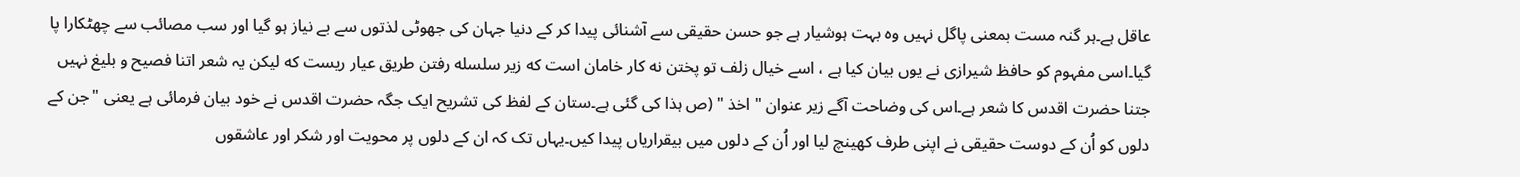عاقل ہے۔ہر گنہ مست بمعنی پاگل نہیں وہ بہت ہوشیار ہے جو حسن حقیقی سے آشنائی پیدا کر کے دنیا جہان کی جھوٹی لذتوں سے بے نیاز ہو گیا اور سب مصائب سے چھٹکارا پا گیا۔اسی مفہوم کو حافظ شیرازی نے یوں بیان کیا ہے ، اسے خیال زلف تو پختن نه کار خامان است که زیر سلسله رفتن طریق عیار ریست که لیکن یہ شعر اتنا فصیح و بلیغ نہیں جتنا حضرت اقدس کا شعر ہے۔اس کی وضاحت آگے زیر عنوان " اخذ " (ص ہذا کی گئی ہے۔ستان کے لفظ کی تشریح ایک جگہ حضرت اقدس نے خود بیان فرمائی ہے یعنی "جن کے دلوں کو اُن کے دوست حقیقی نے اپنی طرف کھینچ لیا اور اُن کے دلوں میں بیقراریاں پیدا کیں۔یہاں تک کہ ان کے دلوں پر محویت اور شکر اور عاشقوں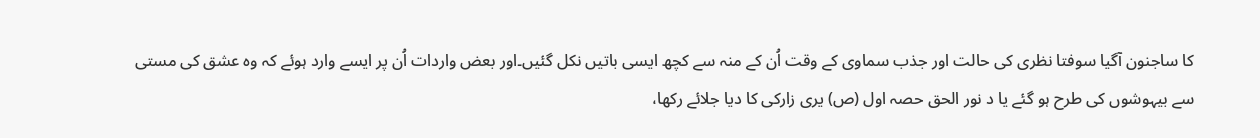کا ساجنون آگیا سوفتا نظری کی حالت اور جذب سماوی کے وقت اُن کے منہ سے کچھ ایسی باتیں نکل گئیں۔اور بعض واردات اُن پر ایسے وارد ہوئے کہ وہ عشق کی مستی سے بیہوشوں کی طرح ہو گئے یا د نور الحق حصہ اول (ص) یری زارکی کا دیا جلائے رکھا،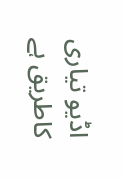اڈیو تیاری کاطریق ہے